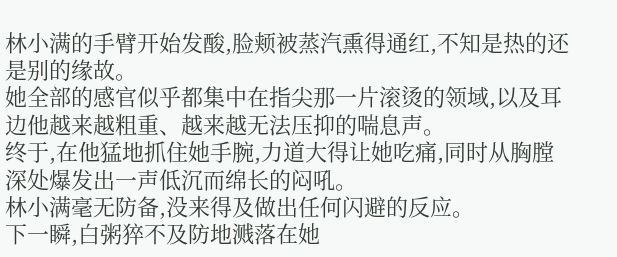林小满的手臂开始发酸,脸颊被蒸汽熏得通红,不知是热的还是别的缘故。
她全部的感官似乎都集中在指尖那一片滚烫的领域,以及耳边他越来越粗重、越来越无法压抑的喘息声。
终于,在他猛地抓住她手腕,力道大得让她吃痛,同时从胸膛深处爆发出一声低沉而绵长的闷吼。
林小满毫无防备,没来得及做出任何闪避的反应。
下一瞬,白粥猝不及防地溅落在她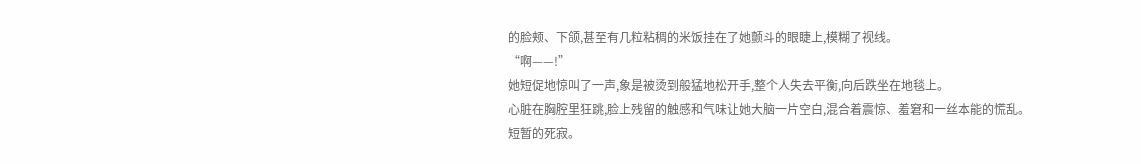的脸颊、下颌,甚至有几粒粘稠的米饭挂在了她颤斗的眼睫上,模糊了视线。
“啊——!”
她短促地惊叫了一声,象是被烫到般猛地松开手,整个人失去平衡,向后跌坐在地毯上。
心脏在胸腔里狂跳,脸上残留的触感和气味让她大脑一片空白,混合着震惊、羞窘和一丝本能的慌乱。
短暂的死寂。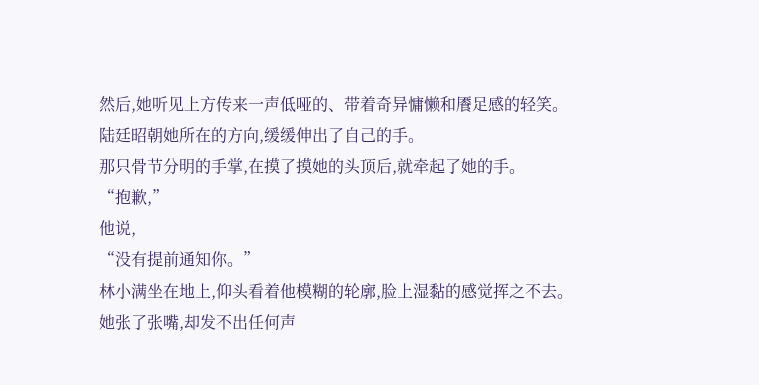然后,她听见上方传来一声低哑的、带着奇异慵懒和餍足感的轻笑。
陆廷昭朝她所在的方向,缓缓伸出了自己的手。
那只骨节分明的手掌,在摸了摸她的头顶后,就牵起了她的手。
“抱歉,”
他说,
“没有提前通知你。”
林小满坐在地上,仰头看着他模糊的轮廓,脸上湿黏的感觉挥之不去。
她张了张嘴,却发不出任何声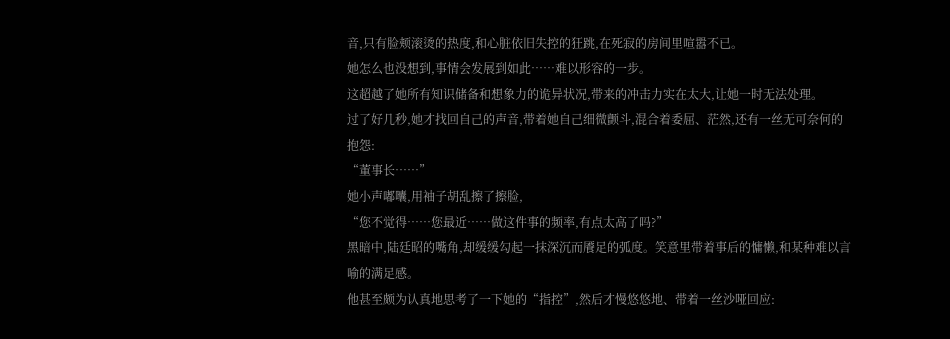音,只有脸颊滚烫的热度,和心脏依旧失控的狂跳,在死寂的房间里喧嚣不已。
她怎么也没想到,事情会发展到如此……难以形容的一步。
这超越了她所有知识储备和想象力的诡异状况,带来的冲击力实在太大,让她一时无法处理。
过了好几秒,她才找回自己的声音,带着她自己细微颤斗,混合着委屈、茫然,还有一丝无可奈何的抱怨:
“董事长……”
她小声嘟囔,用袖子胡乱擦了擦脸,
“您不觉得……您最近……做这件事的频率,有点太高了吗?”
黑暗中,陆廷昭的嘴角,却缓缓勾起一抹深沉而餍足的弧度。笑意里带着事后的慵懒,和某种难以言喻的满足感。
他甚至颇为认真地思考了一下她的“指控”,然后才慢悠悠地、带着一丝沙哑回应: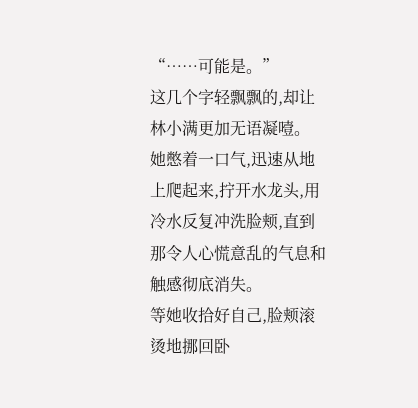“……可能是。”
这几个字轻飘飘的,却让林小满更加无语凝噎。
她憋着一口气,迅速从地上爬起来,拧开水龙头,用冷水反复冲洗脸颊,直到那令人心慌意乱的气息和触感彻底消失。
等她收拾好自己,脸颊滚烫地挪回卧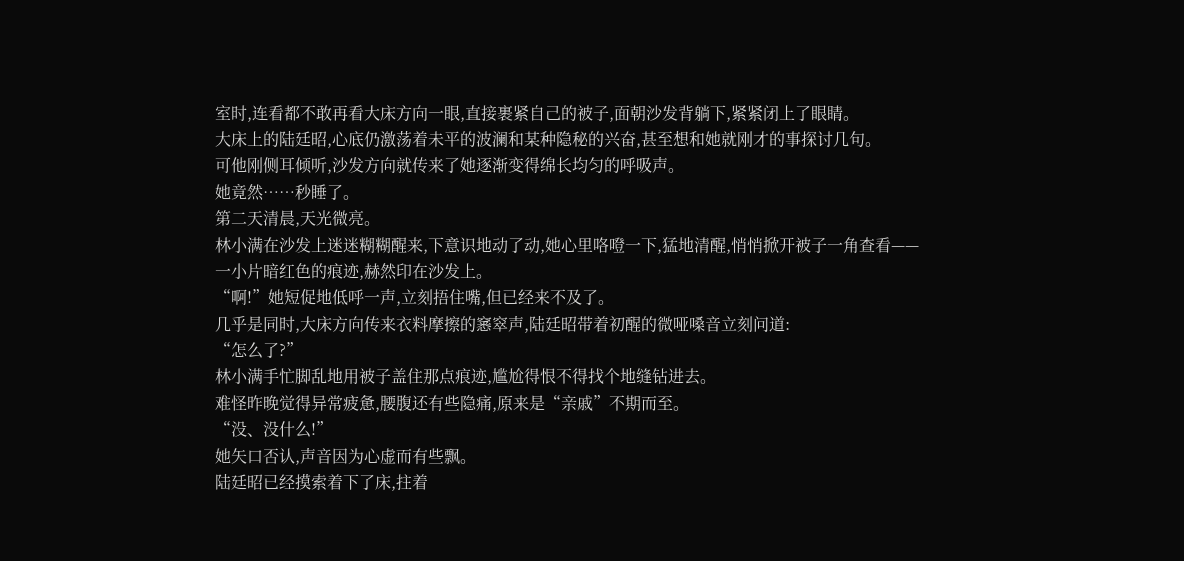室时,连看都不敢再看大床方向一眼,直接裹紧自己的被子,面朝沙发背躺下,紧紧闭上了眼睛。
大床上的陆廷昭,心底仍激荡着未平的波澜和某种隐秘的兴奋,甚至想和她就刚才的事探讨几句。
可他刚侧耳倾听,沙发方向就传来了她逐渐变得绵长均匀的呼吸声。
她竟然……秒睡了。
第二天清晨,天光微亮。
林小满在沙发上迷迷糊糊醒来,下意识地动了动,她心里咯噔一下,猛地清醒,悄悄掀开被子一角查看——
一小片暗红色的痕迹,赫然印在沙发上。
“啊!”她短促地低呼一声,立刻捂住嘴,但已经来不及了。
几乎是同时,大床方向传来衣料摩擦的窸窣声,陆廷昭带着初醒的微哑嗓音立刻问道:
“怎么了?”
林小满手忙脚乱地用被子盖住那点痕迹,尴尬得恨不得找个地缝钻进去。
难怪昨晚觉得异常疲惫,腰腹还有些隐痛,原来是“亲戚”不期而至。
“没、没什么!”
她矢口否认,声音因为心虚而有些飘。
陆廷昭已经摸索着下了床,拄着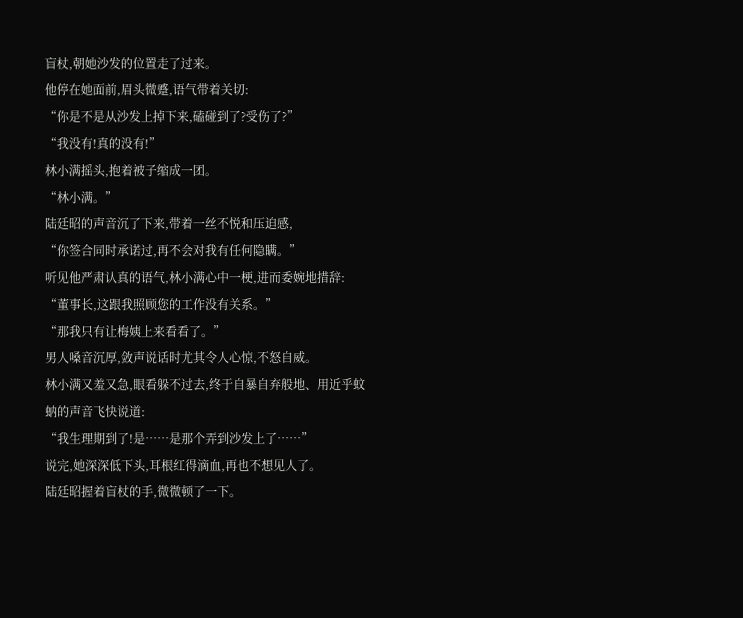盲杖,朝她沙发的位置走了过来。
他停在她面前,眉头微蹙,语气带着关切:
“你是不是从沙发上掉下来,磕碰到了?受伤了?”
“我没有!真的没有!”
林小满摇头,抱着被子缩成一团。
“林小满。”
陆廷昭的声音沉了下来,带着一丝不悦和压迫感,
“你签合同时承诺过,再不会对我有任何隐瞒。”
听见他严肃认真的语气,林小满心中一梗,进而委婉地措辞:
“董事长,这跟我照顾您的工作没有关系。”
“那我只有让梅姨上来看看了。”
男人嗓音沉厚,敛声说话时尤其令人心惊,不怒自威。
林小满又羞又急,眼看躲不过去,终于自暴自弃般地、用近乎蚊蚋的声音飞快说道:
“我生理期到了!是……是那个弄到沙发上了……”
说完,她深深低下头,耳根红得滴血,再也不想见人了。
陆廷昭握着盲杖的手,微微顿了一下。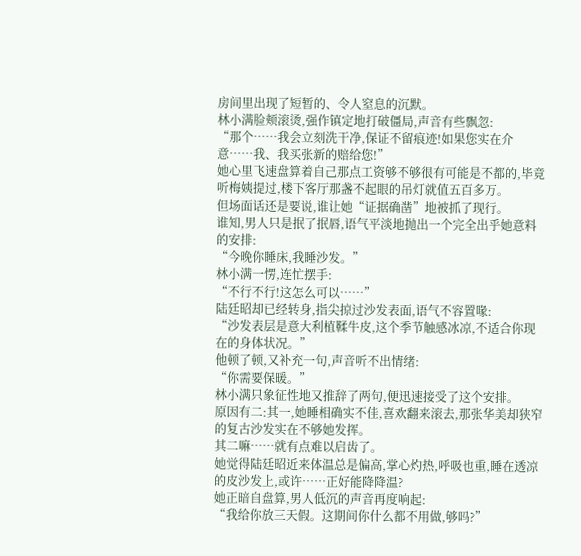房间里出现了短暂的、令人窒息的沉默。
林小满脸颊滚烫,强作镇定地打破僵局,声音有些飘忽:
“那个……我会立刻洗干净,保证不留痕迹!如果您实在介意……我、我买张新的赔给您!”
她心里飞速盘算着自己那点工资够不够很有可能是不都的,毕竟听梅姨提过,楼下客厅那盏不起眼的吊灯就值五百多万。
但场面话还是要说,谁让她“证据确凿”地被抓了现行。
谁知,男人只是抿了抿唇,语气平淡地抛出一个完全出乎她意料的安排:
“今晚你睡床,我睡沙发。”
林小满一愣,连忙摆手:
“不行不行!这怎么可以……”
陆廷昭却已经转身,指尖掠过沙发表面,语气不容置喙:
“沙发表层是意大利植鞣牛皮,这个季节触感冰凉,不适合你现在的身体状况。”
他顿了顿,又补充一句,声音听不出情绪:
“你需要保暖。”
林小满只象征性地又推辞了两句,便迅速接受了这个安排。
原因有二:其一,她睡相确实不佳,喜欢翻来滚去,那张华美却狭窄的复古沙发实在不够她发挥。
其二嘛……就有点难以启齿了。
她觉得陆廷昭近来体温总是偏高,掌心灼热,呼吸也重,睡在透凉的皮沙发上,或许……正好能降降温?
她正暗自盘算,男人低沉的声音再度响起:
“我给你放三天假。这期间你什么都不用做,够吗?”